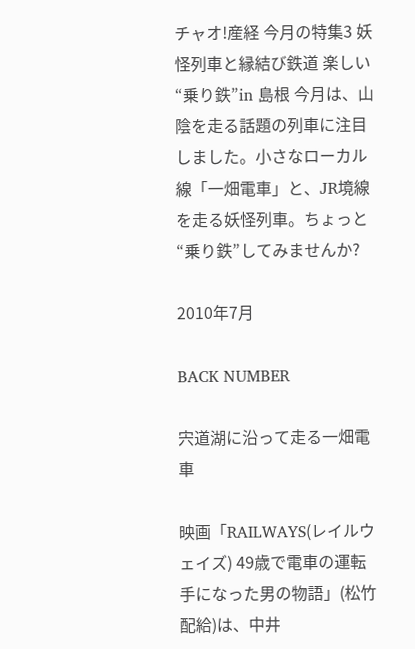チャオ!産経 今月の特集3 妖怪列車と縁結び鉄道 楽しい“乗り鉄”in 島根 今月は、山陰を走る話題の列車に注目しました。小さなローカル線「一畑電車」と、JR境線を走る妖怪列車。ちょっと“乗り鉄”してみませんか?

2010年7月

BACK NUMBER

宍道湖に沿って走る一畑電車

映画「RAILWAYS(レイルウェイズ) 49歳で電車の運転手になった男の物語」(松竹配給)は、中井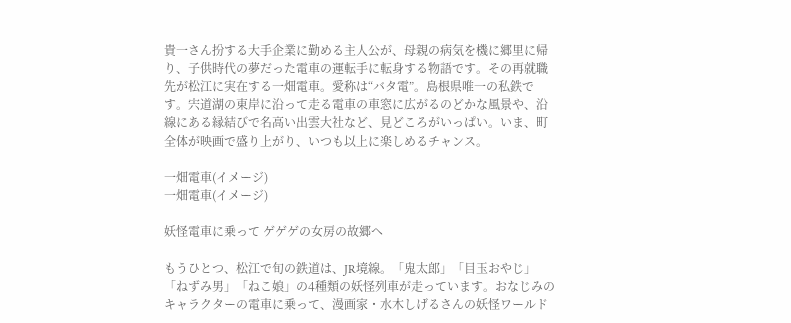貴一さん扮する大手企業に勤める主人公が、母親の病気を機に郷里に帰り、子供時代の夢だった電車の運転手に転身する物語です。その再就職先が松江に実在する一畑電車。愛称は“バタ電”。島根県唯一の私鉄です。宍道湖の東岸に沿って走る電車の車窓に広がるのどかな風景や、沿線にある縁結びで名高い出雲大社など、見どころがいっぱい。いま、町全体が映画で盛り上がり、いつも以上に楽しめるチャンス。

一畑電車(イメージ)
一畑電車(イメージ)

妖怪電車に乗って ゲゲゲの女房の故郷へ

もうひとつ、松江で旬の鉄道は、JR境線。「鬼太郎」「目玉おやじ」「ねずみ男」「ねこ娘」の4種類の妖怪列車が走っています。おなじみのキャラクターの電車に乗って、漫画家・水木しげるさんの妖怪ワールド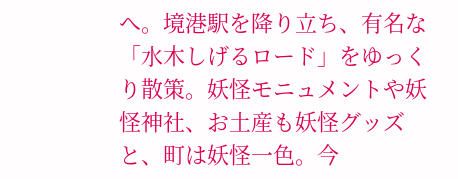へ。境港駅を降り立ち、有名な「水木しげるロード」をゆっくり散策。妖怪モニュメントや妖怪神社、お土産も妖怪グッズと、町は妖怪一色。今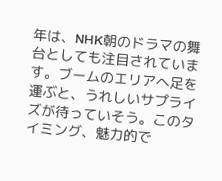年は、NHK朝のドラマの舞台としても注目されています。ブームのエリアへ足を運ぶと、うれしいサプライズが待っていそう。このタイミング、魅力的で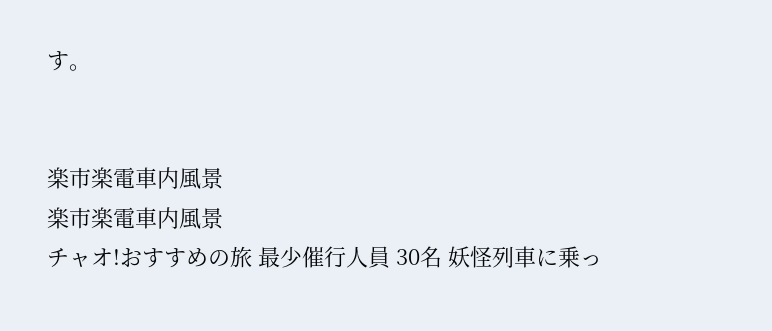す。


楽市楽電車内風景
楽市楽電車内風景
チャオ!おすすめの旅 最少催行人員 30名 妖怪列車に乗っ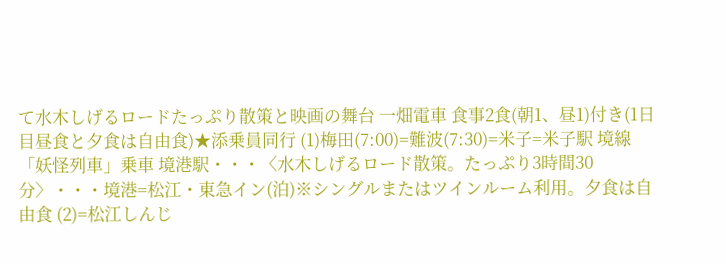て水木しげるロードたっぷり散策と映画の舞台 一畑電車 食事2食(朝1、昼1)付き(1日目昼食と夕食は自由食)★添乗員同行 (1)梅田(7:00)=難波(7:30)=米子=米子駅 境線「妖怪列車」乗車 境港駅・・・〈水木しげるロード散策。たっぷり3時間30分〉・・・境港=松江・東急イン(泊)※シングルまたはツインルーム利用。夕食は自由食 (2)=松江しんじ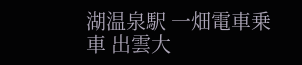湖温泉駅 一畑電車乗車 出雲大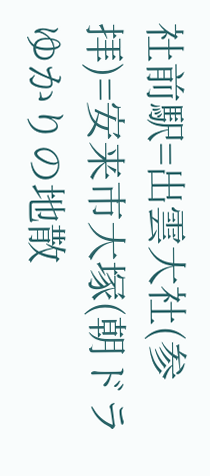社前駅=出雲大社(参拝)=安来市大塚(朝ドラゆかりの地散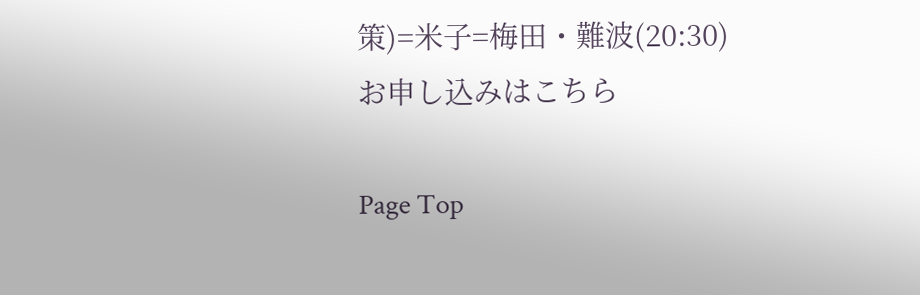策)=米子=梅田・難波(20:30)
お申し込みはこちら

Page Top